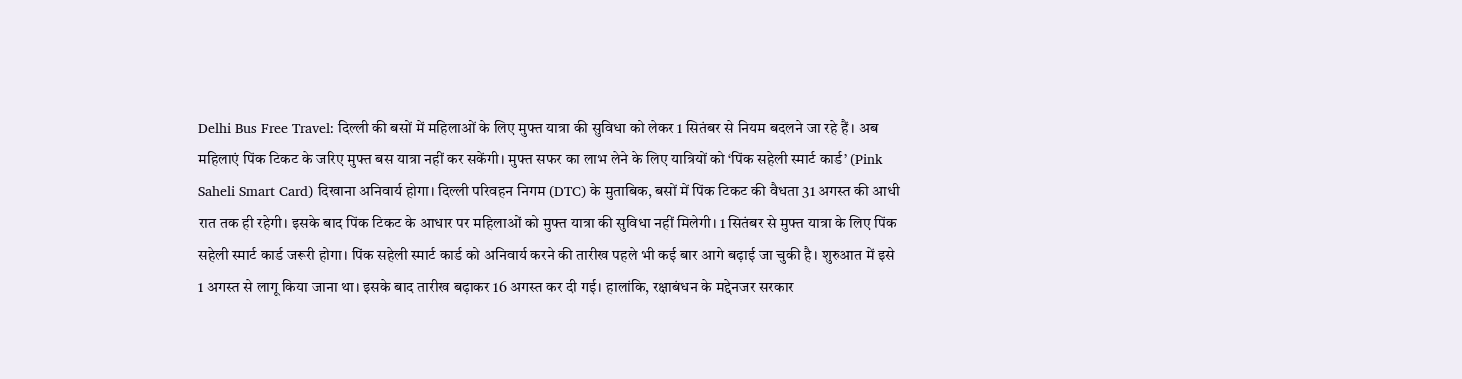Delhi Bus Free Travel: दिल्ली की बसों में महिलाओं के लिए मुफ्त यात्रा की सुविधा को लेकर 1 सितंबर से नियम बदलने जा रहे हैं। अब महिलाएं पिंक टिकट के जरिए मुफ्त बस यात्रा नहीं कर सकेंगी। मुफ्त सफर का लाभ लेने के लिए यात्रियों को ‘पिंक सहेली स्मार्ट कार्ड’ (Pink Saheli Smart Card) दिखाना अनिवार्य होगा। दिल्ली परिवहन निगम (DTC) के मुताबिक, बसों में पिंक टिकट की वैधता 31 अगस्त की आधी रात तक ही रहेगी। इसके बाद पिंक टिकट के आधार पर महिलाओं को मुफ्त यात्रा की सुविधा नहीं मिलेगी। 1 सितंबर से मुफ्त यात्रा के लिए पिंक सहेली स्मार्ट कार्ड जरूरी होगा। पिंक सहेली स्मार्ट कार्ड को अनिवार्य करने की तारीख पहले भी कई बार आगे बढ़ाई जा चुकी है। शुरुआत में इसे 1 अगस्त से लागू किया जाना था। इसके बाद तारीख बढ़ाकर 16 अगस्त कर दी गई। हालांकि, रक्षाबंधन के मद्देनजर सरकार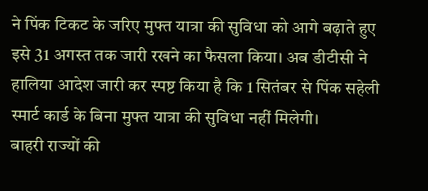ने पिंक टिकट के जरिए मुफ्त यात्रा की सुविधा को आगे बढ़ाते हुए इसे 31 अगस्त तक जारी रखने का फैसला किया। अब डीटीसी ने हालिया आदेश जारी कर स्पष्ट किया है कि 1 सितंबर से पिंक सहेली स्मार्ट कार्ड के बिना मुफ्त यात्रा की सुविधा नहीं मिलेगी।
बाहरी राज्यों की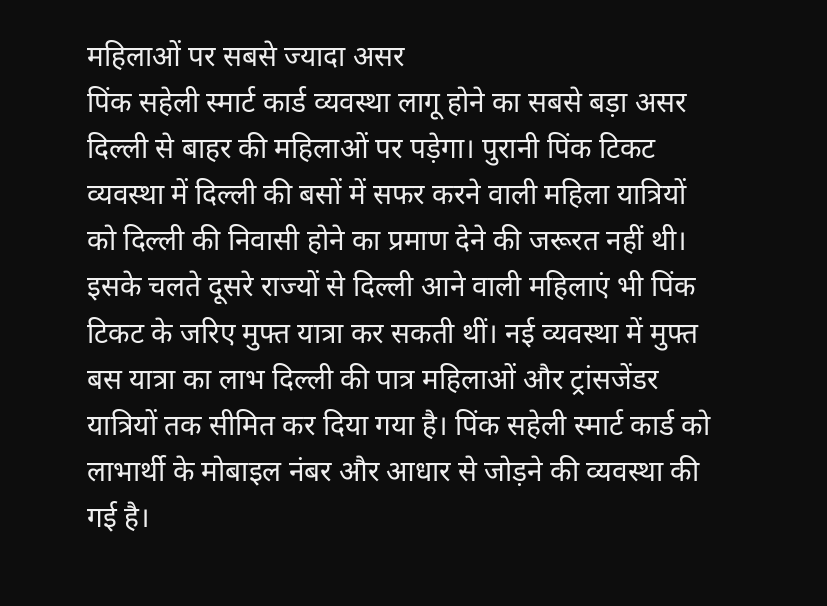महिलाओं पर सबसे ज्यादा असर
पिंक सहेली स्मार्ट कार्ड व्यवस्था लागू होने का सबसे बड़ा असर दिल्ली से बाहर की महिलाओं पर पड़ेगा। पुरानी पिंक टिकट व्यवस्था में दिल्ली की बसों में सफर करने वाली महिला यात्रियों को दिल्ली की निवासी होने का प्रमाण देने की जरूरत नहीं थी। इसके चलते दूसरे राज्यों से दिल्ली आने वाली महिलाएं भी पिंक टिकट के जरिए मुफ्त यात्रा कर सकती थीं। नई व्यवस्था में मुफ्त बस यात्रा का लाभ दिल्ली की पात्र महिलाओं और ट्रांसजेंडर यात्रियों तक सीमित कर दिया गया है। पिंक सहेली स्मार्ट कार्ड को लाभार्थी के मोबाइल नंबर और आधार से जोड़ने की व्यवस्था की गई है।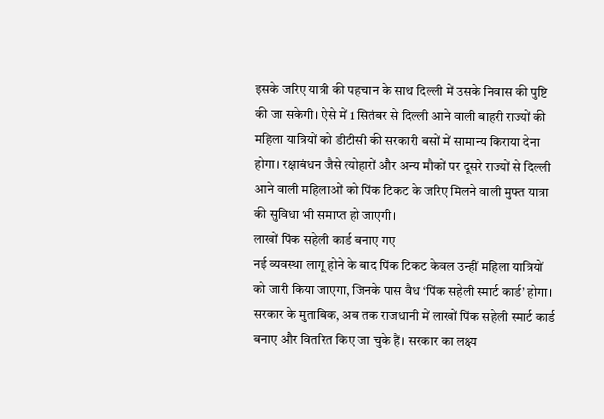इसके जरिए यात्री की पहचान के साथ दिल्ली में उसके निवास की पुष्टि की जा सकेगी। ऐसे में 1 सितंबर से दिल्ली आने वाली बाहरी राज्यों की महिला यात्रियों को डीटीसी की सरकारी बसों में सामान्य किराया देना होगा। रक्षाबंधन जैसे त्योहारों और अन्य मौकों पर दूसरे राज्यों से दिल्ली आने वाली महिलाओं को पिंक टिकट के जरिए मिलने वाली मुफ्त यात्रा की सुविधा भी समाप्त हो जाएगी।
लाखों पिंक सहेली कार्ड बनाए गए
नई व्यवस्था लागू होने के बाद पिंक टिकट केवल उन्हीं महिला यात्रियों को जारी किया जाएगा, जिनके पास वैध ‘पिंक सहेली स्मार्ट कार्ड’ होगा। सरकार के मुताबिक, अब तक राजधानी में लाखों पिंक सहेली स्मार्ट कार्ड बनाए और वितरित किए जा चुके हैं। सरकार का लक्ष्य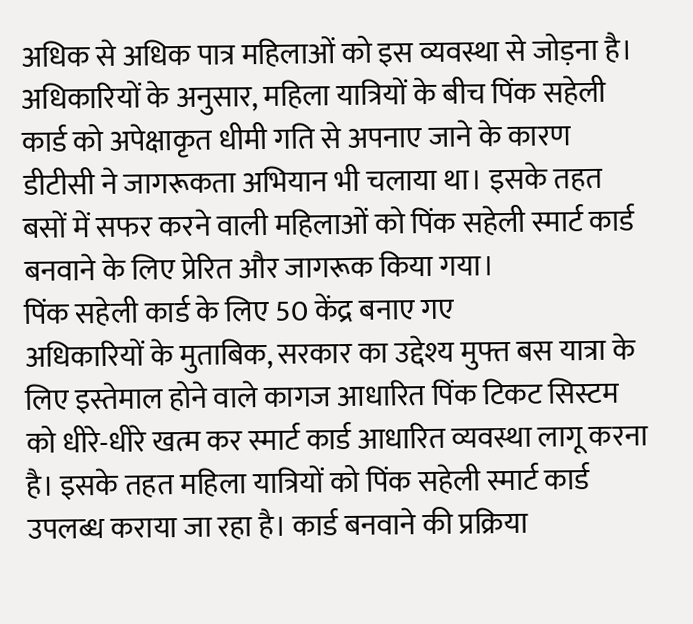अधिक से अधिक पात्र महिलाओं को इस व्यवस्था से जोड़ना है। अधिकारियों के अनुसार, महिला यात्रियों के बीच पिंक सहेली कार्ड को अपेक्षाकृत धीमी गति से अपनाए जाने के कारण डीटीसी ने जागरूकता अभियान भी चलाया था। इसके तहत बसों में सफर करने वाली महिलाओं को पिंक सहेली स्मार्ट कार्ड बनवाने के लिए प्रेरित और जागरूक किया गया।
पिंक सहेली कार्ड के लिए 50 केंद्र बनाए गए
अधिकारियों के मुताबिक, सरकार का उद्देश्य मुफ्त बस यात्रा के लिए इस्तेमाल होने वाले कागज आधारित पिंक टिकट सिस्टम को धीरे-धीरे खत्म कर स्मार्ट कार्ड आधारित व्यवस्था लागू करना है। इसके तहत महिला यात्रियों को पिंक सहेली स्मार्ट कार्ड उपलब्ध कराया जा रहा है। कार्ड बनवाने की प्रक्रिया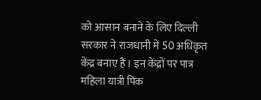को आसान बनाने के लिए दिल्ली सरकार ने राजधानी में 50 अधिकृत केंद्र बनाए हैं। इन केंद्रों पर पात्र महिला यात्री पिंक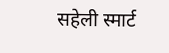सहेली स्मार्ट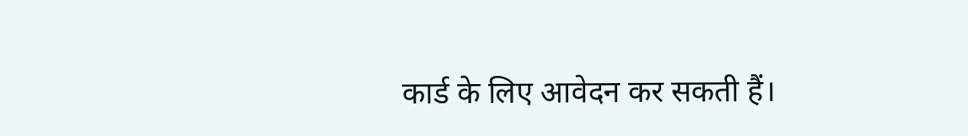कार्ड के लिए आवेदन कर सकती हैं।